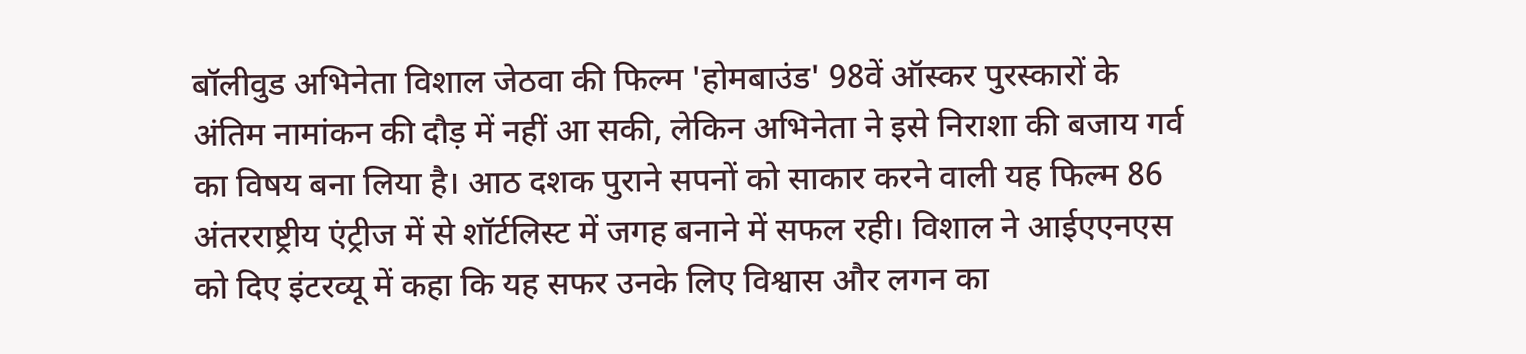बॉलीवुड अभिनेता विशाल जेठवा की फिल्म 'होमबाउंड' 98वें ऑस्कर पुरस्कारों के अंतिम नामांकन की दौड़ में नहीं आ सकी, लेकिन अभिनेता ने इसे निराशा की बजाय गर्व का विषय बना लिया है। आठ दशक पुराने सपनों को साकार करने वाली यह फिल्म 86 अंतरराष्ट्रीय एंट्रीज में से शॉर्टलिस्ट में जगह बनाने में सफल रही। विशाल ने आईएएनएस को दिए इंटरव्यू में कहा कि यह सफर उनके लिए विश्वास और लगन का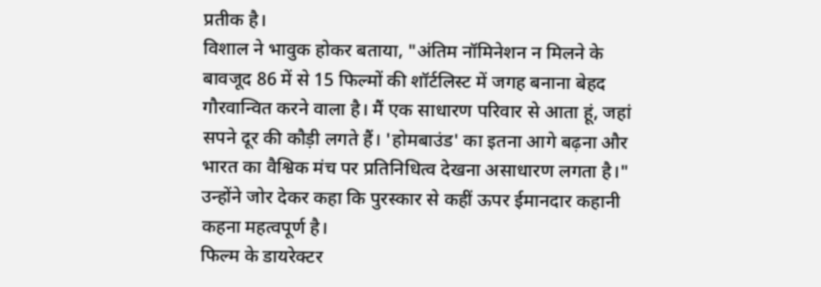प्रतीक है।
विशाल ने भावुक होकर बताया, "अंतिम नॉमिनेशन न मिलने के बावजूद 86 में से 15 फिल्मों की शॉर्टलिस्ट में जगह बनाना बेहद गौरवान्वित करने वाला है। मैं एक साधारण परिवार से आता हूं, जहां सपने दूर की कौड़ी लगते हैं। 'होमबाउंड' का इतना आगे बढ़ना और भारत का वैश्विक मंच पर प्रतिनिधित्व देखना असाधारण लगता है।" उन्होंने जोर देकर कहा कि पुरस्कार से कहीं ऊपर ईमानदार कहानी कहना महत्वपूर्ण है।
फिल्म के डायरेक्टर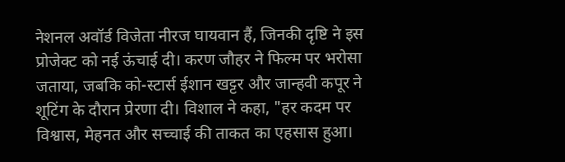नेशनल अवॉर्ड विजेता नीरज घायवान हैं, जिनकी दृष्टि ने इस प्रोजेक्ट को नई ऊंचाई दी। करण जौहर ने फिल्म पर भरोसा जताया, जबकि को-स्टार्स ईशान खट्टर और जान्हवी कपूर ने शूटिंग के दौरान प्रेरणा दी। विशाल ने कहा, "हर कदम पर विश्वास, मेहनत और सच्चाई की ताकत का एहसास हुआ।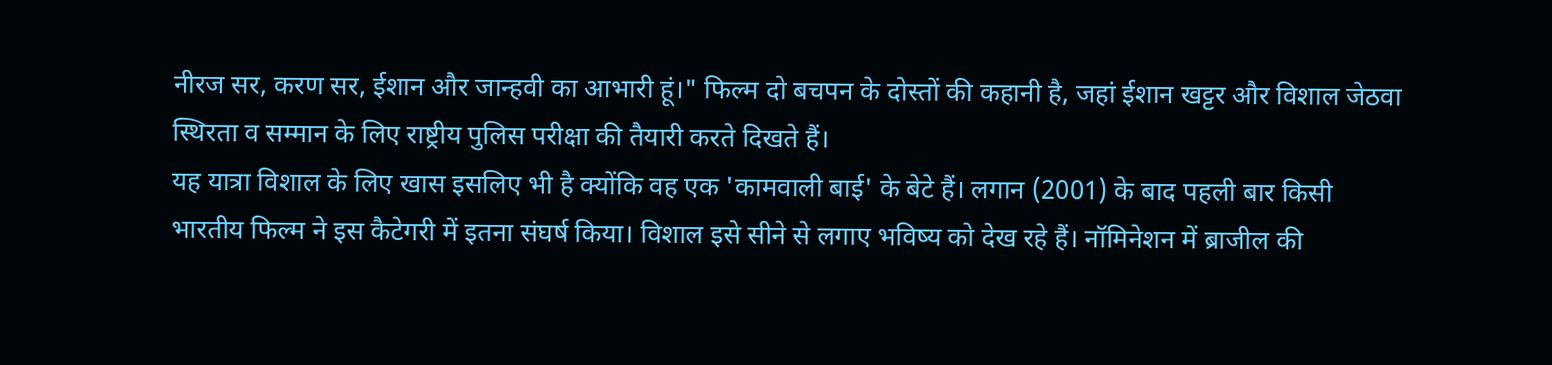नीरज सर, करण सर, ईशान और जान्हवी का आभारी हूं।" फिल्म दो बचपन के दोस्तों की कहानी है, जहां ईशान खट्टर और विशाल जेठवा स्थिरता व सम्मान के लिए राष्ट्रीय पुलिस परीक्षा की तैयारी करते दिखते हैं।
यह यात्रा विशाल के लिए खास इसलिए भी है क्योंकि वह एक 'कामवाली बाई' के बेटे हैं। लगान (2001) के बाद पहली बार किसी भारतीय फिल्म ने इस कैटेगरी में इतना संघर्ष किया। विशाल इसे सीने से लगाए भविष्य को देख रहे हैं। नॉमिनेशन में ब्राजील की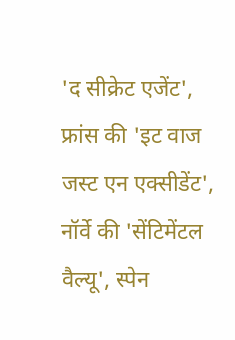'द सीक्रेट एजेंट', फ्रांस की 'इट वाज जस्ट एन एक्सीडेंट', नॉर्वे की 'सेंटिमेंटल वैल्यू', स्पेन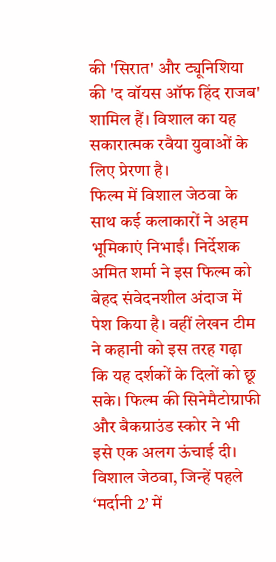की 'सिरात' और ट्यूनिशिया की 'द वॉयस ऑफ हिंद राजब' शामिल हैं। विशाल का यह सकारात्मक रवैया युवाओं के लिए प्रेरणा है।
फिल्म में विशाल जेठवा के साथ कई कलाकारों ने अहम भूमिकाएं निभाईं। निर्देशक अमित शर्मा ने इस फिल्म को बेहद संवेदनशील अंदाज में पेश किया है। वहीं लेखन टीम ने कहानी को इस तरह गढ़ा कि यह दर्शकों के दिलों को छू सके। फिल्म की सिनेमैटोग्राफी और बैकग्राउंड स्कोर ने भी इसे एक अलग ऊंचाई दी।
विशाल जेठवा, जिन्हें पहले ‘मर्दानी 2’ में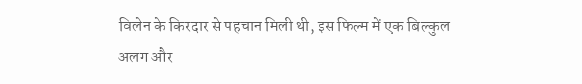विलेन के किरदार से पहचान मिली थी, इस फिल्म में एक बिल्कुल अलग और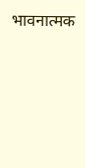भावनात्मक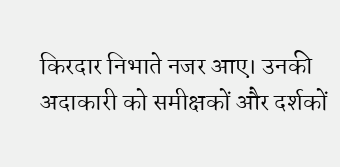किरदार निभाते नजर आए। उनकी अदाकारी को समीक्षकों और दर्शकों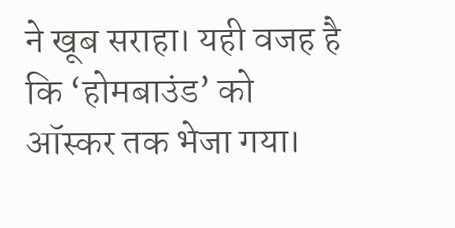ने खूब सराहा। यही वजह है कि ‘होमबाउंड’ को ऑस्कर तक भेजा गया।